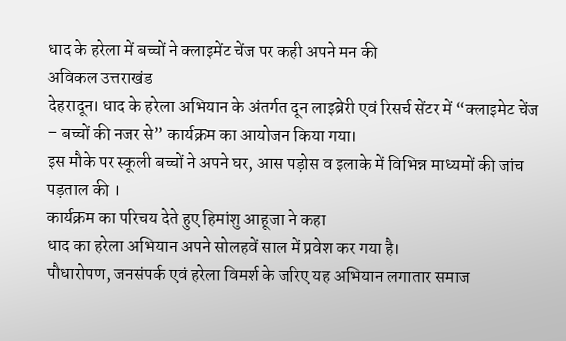धाद के हरेला में बच्चों ने क्लाइमेंट चेंज पर कही अपने मन की
अविकल उत्तराखंड
देहरादून। धाद के हरेला अभियान के अंतर्गत दून लाइब्रेरी एवं रिसर्च सेंटर में “क्लाइमेट चेंज – बच्चों की नजर से” कार्यक्रम का आयोजन किया गया।
इस मौके पर स्कूली बच्चों ने अपने घर, आस पड़ोस व इलाके में विभिन्न माध्यमों की जांच पड़ताल की ।
कार्यक्रम का परिचय देते हुए हिमांशु आहूजा ने कहा
धाद का हरेला अभियान अपने सोलहवें साल में प्रवेश कर गया है।
पौधारोपण, जनसंपर्क एवं हरेला विमर्श के जरिए यह अभियान लगातार समाज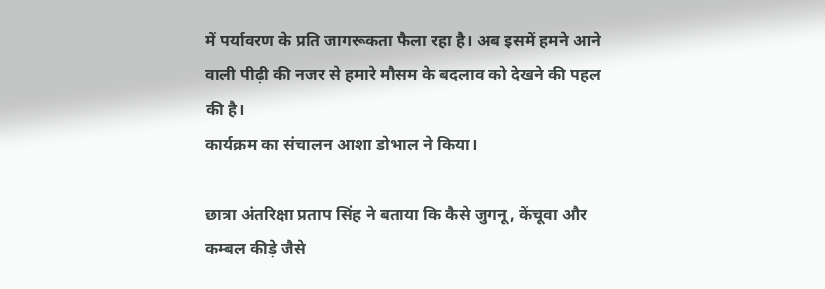में पर्यावरण के प्रति जागरूकता फैला रहा है। अब इसमें हमने आने वाली पीढ़ी की नजर से हमारे मौसम के बदलाव को देखने की पहल की है।
कार्यक्रम का संचालन आशा डोभाल ने किया।

छात्रा अंतरिक्षा प्रताप सिंह ने बताया कि कैसे जुगनू, केंचूवा और कम्बल कीड़े जैसे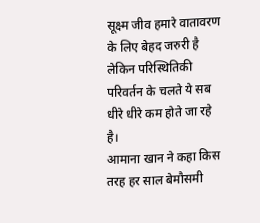सूक्ष्म जीव हमारे वातावरण के लिए बेहद जरुरी है लेकिन परिस्थितिकी परिवर्तन के चलते ये सब धीरे धीरे कम होते जा रहे है।
आमाना खान ने कहा किस तरह हर साल बेमौसमी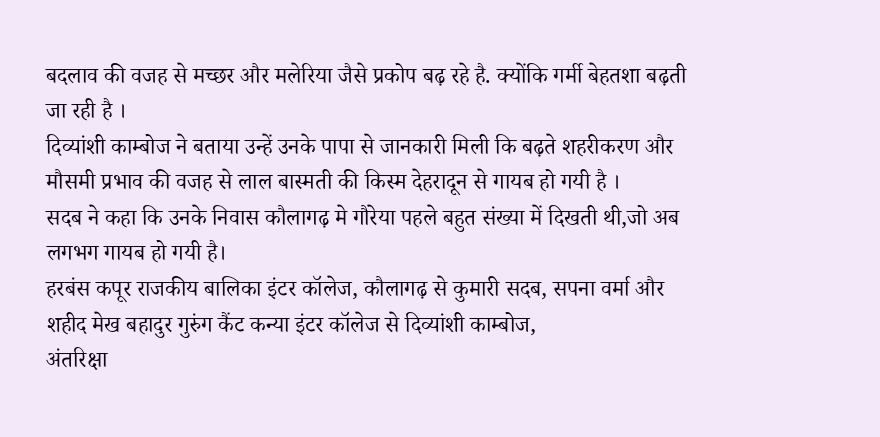बदलाव की वजह से मच्छर और मलेरिया जैसे प्रकोप बढ़ रहे है. क्योंकि गर्मी बेहतशा बढ़ती जा रही है ।
दिव्यांशी काम्बोज ने बताया उन्हें उनके पापा से जानकारी मिली कि बढ़ते शहरीकरण और मौसमी प्रभाव की वजह से लाल बास्मती की किस्म देहरादून से गायब हो गयी है ।
सदब ने कहा कि उनके निवास कौलागढ़ मे गौरेया पहले बहुत संख्या में दिखती थी,जो अब लगभग गायब हो गयी है।
हरबंस कपूर राजकीय बालिका इंटर कॉलेज, कौलागढ़ से कुमारी सदब, सपना वर्मा और शहीद मेख बहादुर गुरुंग कैंट कन्या इंटर कॉलेज से दिव्यांशी काम्बोज,
अंतरिक्षा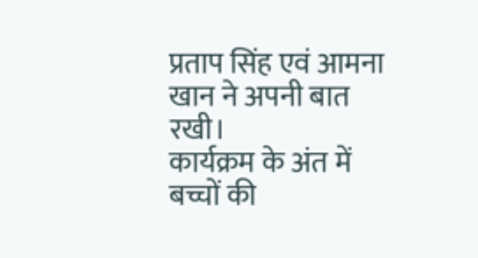प्रताप सिंह एवं आमना खान ने अपनी बात रखी।
कार्यक्रम के अंत में बच्चों की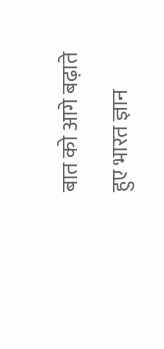बात को आगे बढ़ाते हुए भारत ज्ञान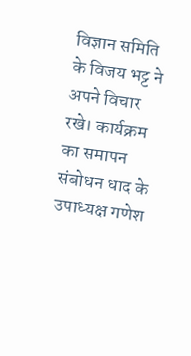विज्ञान समिति के विजय भट्ट ने अपने विचार रखे। कार्यक्रम का समापन संबोधन धाद के उपाध्यक्ष गणेश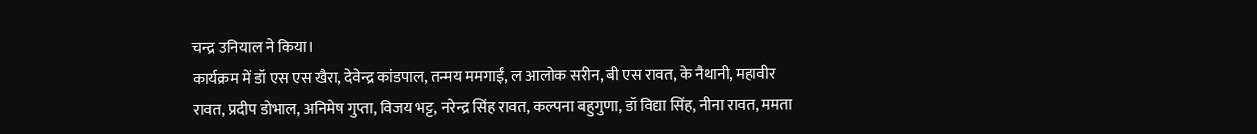चन्द्र उनियाल ने किया।
कार्यक्रम में डॉ एस एस खैरा, देवेन्द्र कांडपाल, तन्मय ममगाईं, ल आलोक सरीन, बी एस रावत, के नैथानी, महावीर रावत, प्रदीप डोभाल, अनिमेष गुप्ता, विजय भट्ट, नरेन्द्र सिंह रावत, कल्पना बहुगुणा, डॉ विद्या सिंह, नीना रावत, ममता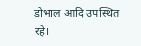डोभाल आदि उपस्थित रहे।